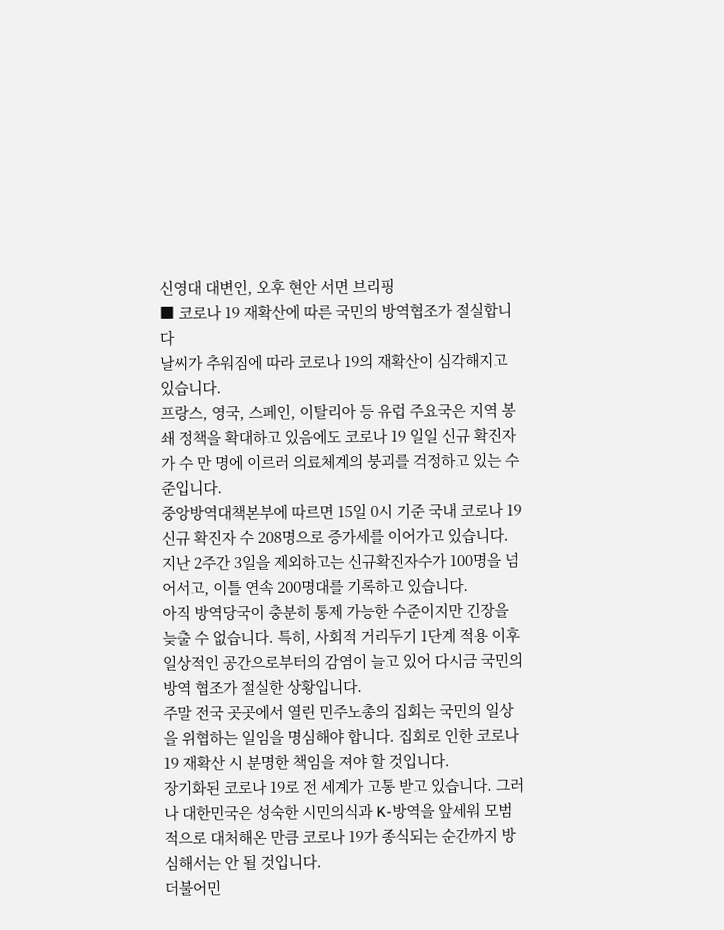신영대 대변인, 오후 현안 서면 브리핑
■ 코로나 19 재확산에 따른 국민의 방역협조가 절실합니다
날씨가 추워짐에 따라 코로나 19의 재확산이 심각해지고 있습니다.
프랑스, 영국, 스페인, 이탈리아 등 유럽 주요국은 지역 봉쇄 정책을 확대하고 있음에도 코로나 19 일일 신규 확진자가 수 만 명에 이르러 의료체계의 붕괴를 걱정하고 있는 수준입니다.
중앙방역대책본부에 따르면 15일 0시 기준 국내 코로나 19 신규 확진자 수 208명으로 증가세를 이어가고 있습니다. 지난 2주간 3일을 제외하고는 신규확진자수가 100명을 넘어서고, 이틀 연속 200명대를 기록하고 있습니다.
아직 방역당국이 충분히 통제 가능한 수준이지만 긴장을 늦출 수 없습니다. 특히, 사회적 거리두기 1단계 적용 이후 일상적인 공간으로부터의 감염이 늘고 있어 다시금 국민의 방역 협조가 절실한 상황입니다.
주말 전국 곳곳에서 열린 민주노총의 집회는 국민의 일상을 위협하는 일임을 명심해야 합니다. 집회로 인한 코로나 19 재확산 시 분명한 책임을 져야 할 것입니다.
장기화된 코로나 19로 전 세계가 고통 받고 있습니다. 그러나 대한민국은 성숙한 시민의식과 K-방역을 앞세워 모범적으로 대처해온 만큼 코로나 19가 종식되는 순간까지 방심해서는 안 될 것입니다.
더불어민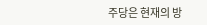주당은 현재의 방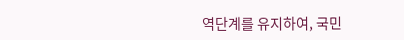역단계를 유지하여, 국민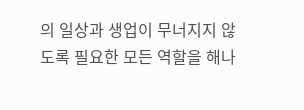의 일상과 생업이 무너지지 않도록 필요한 모든 역할을 해나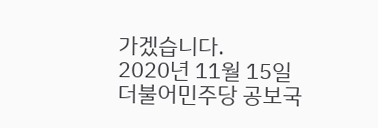가겠습니다.
2020년 11월 15일
더불어민주당 공보국